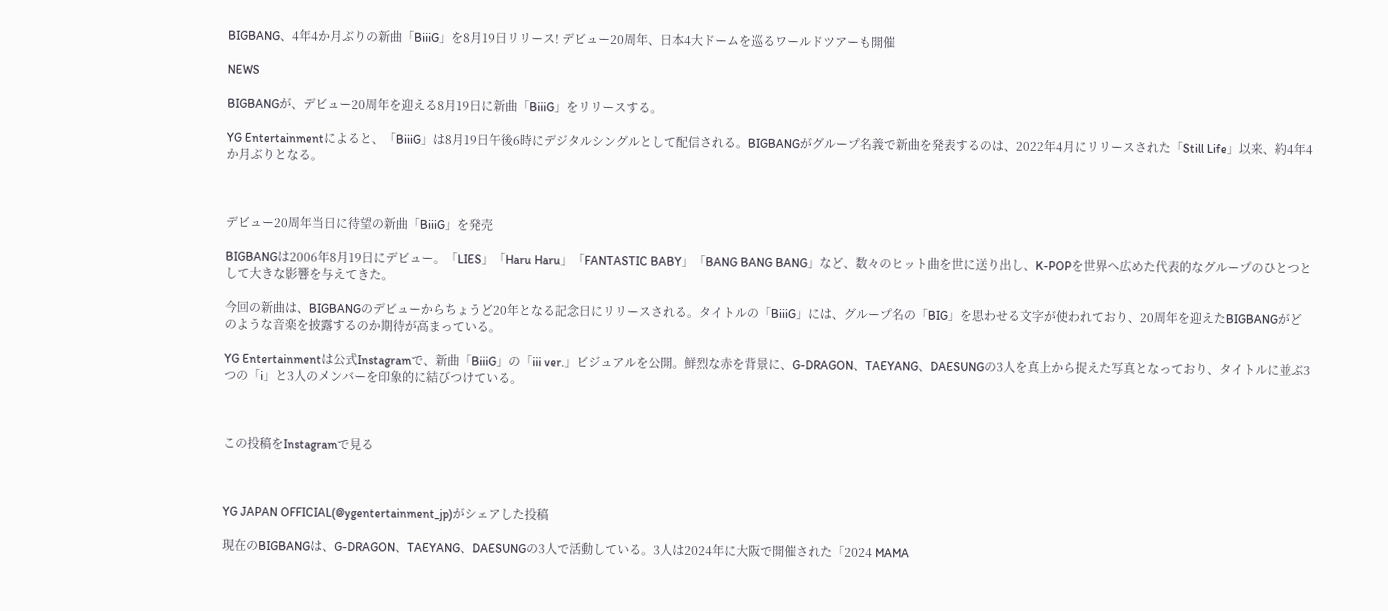BIGBANG、4年4か月ぶりの新曲「BiiiG」を8月19日リリース! デビュー20周年、日本4大ドームを巡るワールドツアーも開催

NEWS

BIGBANGが、デビュー20周年を迎える8月19日に新曲「BiiiG」をリリースする。

YG Entertainmentによると、「BiiiG」は8月19日午後6時にデジタルシングルとして配信される。BIGBANGがグループ名義で新曲を発表するのは、2022年4月にリリースされた「Still Life」以来、約4年4か月ぶりとなる。



デビュー20周年当日に待望の新曲「BiiiG」を発売

BIGBANGは2006年8月19日にデビュー。「LIES」「Haru Haru」「FANTASTIC BABY」「BANG BANG BANG」など、数々のヒット曲を世に送り出し、K-POPを世界へ広めた代表的なグループのひとつとして大きな影響を与えてきた。

今回の新曲は、BIGBANGのデビューからちょうど20年となる記念日にリリースされる。タイトルの「BiiiG」には、グループ名の「BIG」を思わせる文字が使われており、20周年を迎えたBIGBANGがどのような音楽を披露するのか期待が高まっている。

YG Entertainmentは公式Instagramで、新曲「BiiiG」の「iii ver.」ビジュアルを公開。鮮烈な赤を背景に、G-DRAGON、TAEYANG、DAESUNGの3人を真上から捉えた写真となっており、タイトルに並ぶ3つの「i」と3人のメンバーを印象的に結びつけている。



この投稿をInstagramで見る



YG JAPAN OFFICIAL(@ygentertainment_jp)がシェアした投稿

現在のBIGBANGは、G-DRAGON、TAEYANG、DAESUNGの3人で活動している。3人は2024年に大阪で開催された「2024 MAMA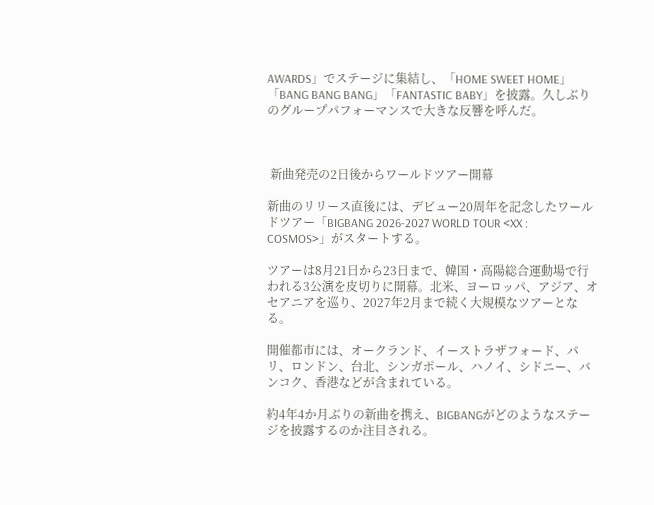AWARDS」でステージに集結し、「HOME SWEET HOME」「BANG BANG BANG」「FANTASTIC BABY」を披露。久しぶりのグループパフォーマンスで大きな反響を呼んだ。



 新曲発売の2日後からワールドツアー開幕

新曲のリリース直後には、デビュー20周年を記念したワールドツアー「BIGBANG 2026-2027 WORLD TOUR <XX : COSMOS>」がスタートする。

ツアーは8月21日から23日まで、韓国・高陽総合運動場で行われる3公演を皮切りに開幕。北米、ヨーロッパ、アジア、オセアニアを巡り、2027年2月まで続く大規模なツアーとなる。

開催都市には、オークランド、イーストラザフォード、パリ、ロンドン、台北、シンガポール、ハノイ、シドニー、バンコク、香港などが含まれている。

約4年4か月ぶりの新曲を携え、BIGBANGがどのようなステージを披露するのか注目される。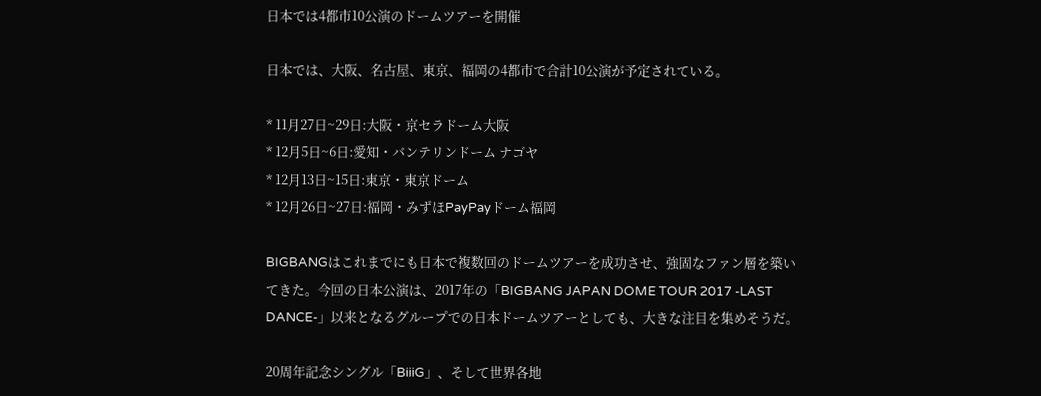日本では4都市10公演のドームツアーを開催

日本では、大阪、名古屋、東京、福岡の4都市で合計10公演が予定されている。

* 11月27日~29日:大阪・京セラドーム大阪
* 12月5日~6日:愛知・バンテリンドーム ナゴヤ
* 12月13日~15日:東京・東京ドーム
* 12月26日~27日:福岡・みずほPayPayドーム福岡

BIGBANGはこれまでにも日本で複数回のドームツアーを成功させ、強固なファン層を築いてきた。今回の日本公演は、2017年の「BIGBANG JAPAN DOME TOUR 2017 -LAST DANCE-」以来となるグループでの日本ドームツアーとしても、大きな注目を集めそうだ。

20周年記念シングル「BiiiG」、そして世界各地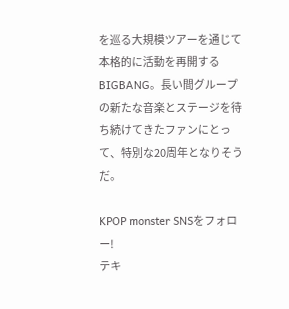を巡る大規模ツアーを通じて本格的に活動を再開するBIGBANG。長い間グループの新たな音楽とステージを待ち続けてきたファンにとって、特別な20周年となりそうだ。

KPOP monster SNSをフォロー!
テキ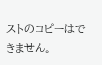ストのコピーはできません。